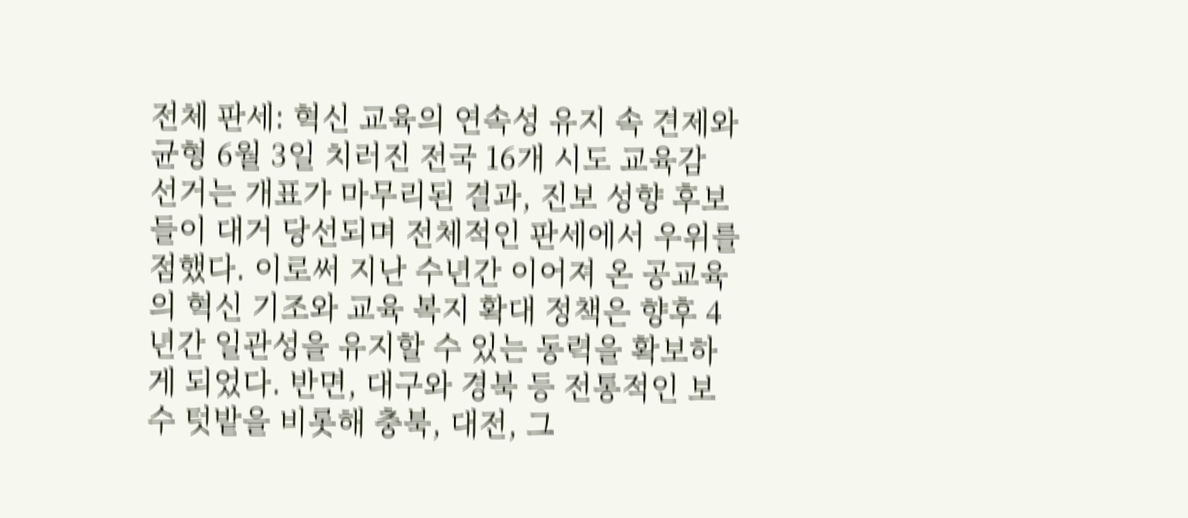전체 판세: 혁신 교육의 연속성 유지 속 견제와 균형 6월 3일 치러진 전국 16개 시도 교육감 선거는 개표가 마무리된 결과, 진보 성향 후보들이 대거 당선되며 전체적인 판세에서 우위를 점했다. 이로써 지난 수년간 이어져 온 공교육의 혁신 기조와 교육 복지 확대 정책은 향후 4년간 일관성을 유지할 수 있는 동력을 확보하게 되었다. 반면, 대구와 경북 등 전통적인 보수 텃밭을 비롯해 충북, 대전, 그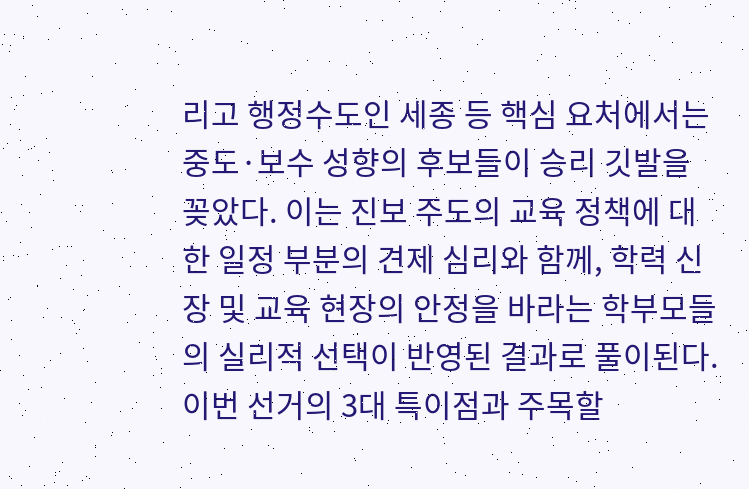리고 행정수도인 세종 등 핵심 요처에서는 중도·보수 성향의 후보들이 승리 깃발을 꽂았다. 이는 진보 주도의 교육 정책에 대한 일정 부분의 견제 심리와 함께, 학력 신장 및 교육 현장의 안정을 바라는 학부모들의 실리적 선택이 반영된 결과로 풀이된다. 이번 선거의 3대 특이점과 주목할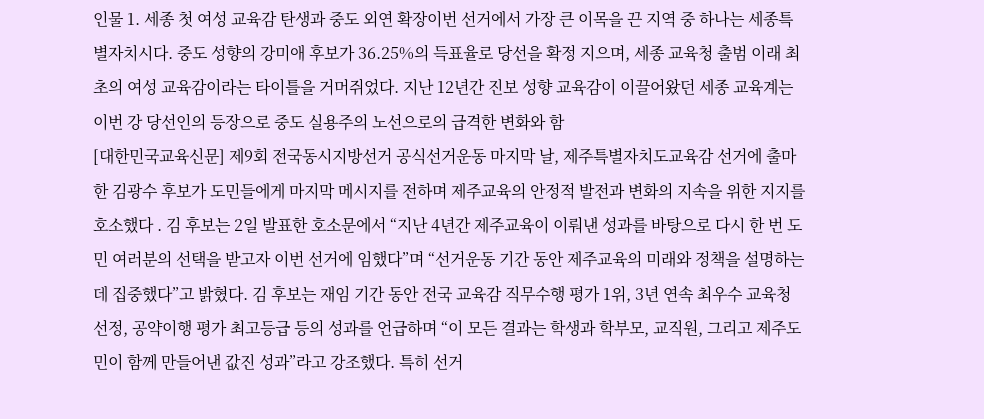인물 1. 세종 첫 여성 교육감 탄생과 중도 외연 확장이번 선거에서 가장 큰 이목을 끈 지역 중 하나는 세종특별자치시다. 중도 성향의 강미애 후보가 36.25%의 득표율로 당선을 확정 지으며, 세종 교육청 출범 이래 최초의 여성 교육감이라는 타이틀을 거머쥐었다. 지난 12년간 진보 성향 교육감이 이끌어왔던 세종 교육계는 이번 강 당선인의 등장으로 중도 실용주의 노선으로의 급격한 변화와 함
[대한민국교육신문] 제9회 전국동시지방선거 공식선거운동 마지막 날, 제주특별자치도교육감 선거에 출마한 김광수 후보가 도민들에게 마지막 메시지를 전하며 제주교육의 안정적 발전과 변화의 지속을 위한 지지를 호소했다 . 김 후보는 2일 발표한 호소문에서 “지난 4년간 제주교육이 이뤄낸 성과를 바탕으로 다시 한 번 도민 여러분의 선택을 받고자 이번 선거에 임했다”며 “선거운동 기간 동안 제주교육의 미래와 정책을 설명하는 데 집중했다”고 밝혔다. 김 후보는 재임 기간 동안 전국 교육감 직무수행 평가 1위, 3년 연속 최우수 교육청 선정, 공약이행 평가 최고등급 등의 성과를 언급하며 “이 모든 결과는 학생과 학부모, 교직원, 그리고 제주도민이 함께 만들어낸 값진 성과”라고 강조했다. 특히 선거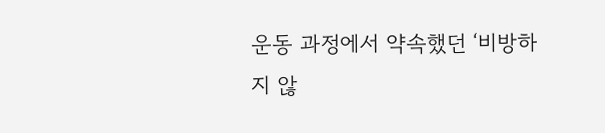운동 과정에서 약속했던 ‘비방하지 않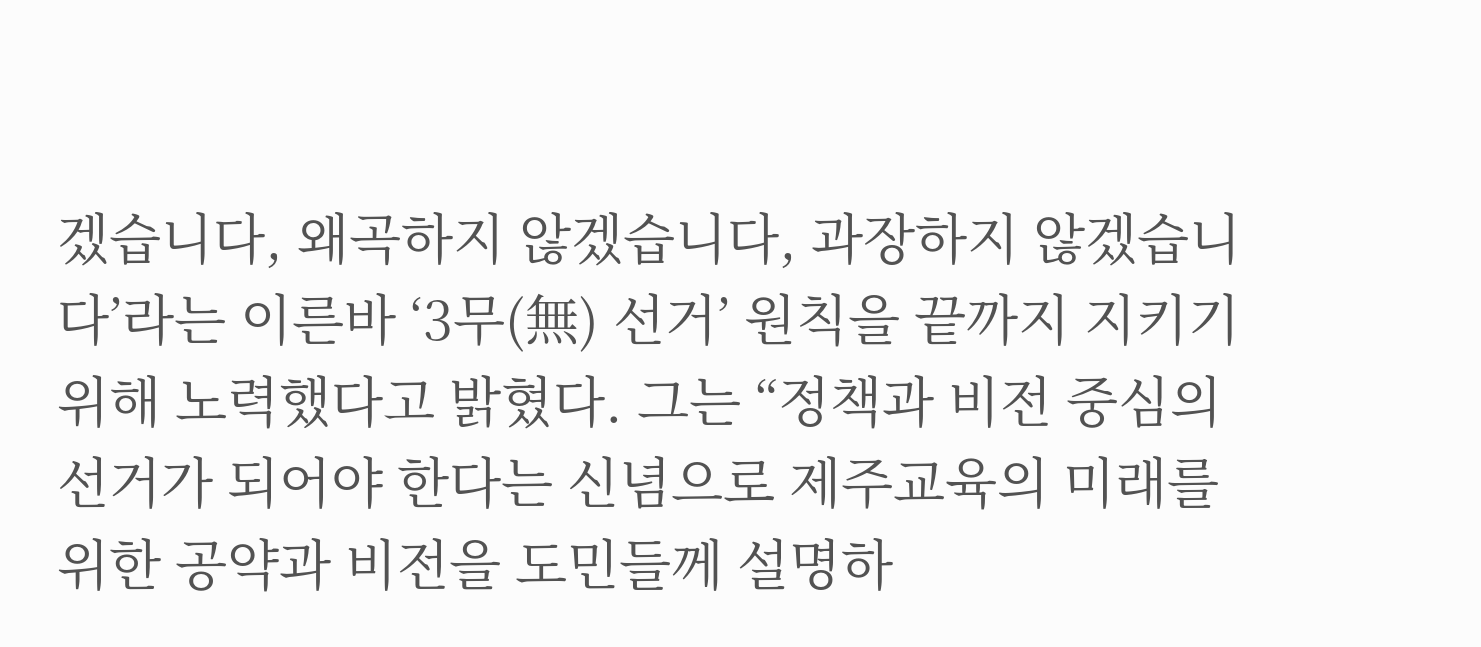겠습니다, 왜곡하지 않겠습니다, 과장하지 않겠습니다’라는 이른바 ‘3무(無) 선거’ 원칙을 끝까지 지키기 위해 노력했다고 밝혔다. 그는 “정책과 비전 중심의 선거가 되어야 한다는 신념으로 제주교육의 미래를 위한 공약과 비전을 도민들께 설명하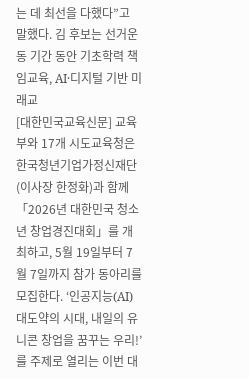는 데 최선을 다했다”고 말했다. 김 후보는 선거운동 기간 동안 기초학력 책임교육, AI·디지털 기반 미래교
[대한민국교육신문] 교육부와 17개 시도교육청은 한국청년기업가정신재단(이사장 한정화)과 함께 「2026년 대한민국 청소년 창업경진대회」를 개최하고, 5월 19일부터 7월 7일까지 참가 동아리를 모집한다. ‘인공지능(AI) 대도약의 시대, 내일의 유니콘 창업을 꿈꾸는 우리!’를 주제로 열리는 이번 대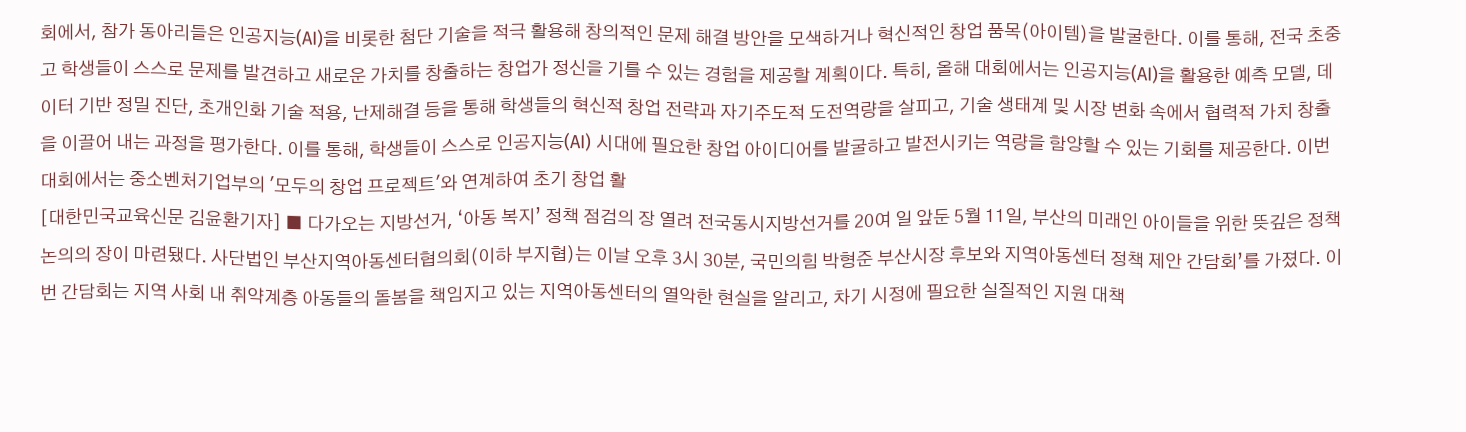회에서, 참가 동아리들은 인공지능(AI)을 비롯한 첨단 기술을 적극 활용해 창의적인 문제 해결 방안을 모색하거나 혁신적인 창업 품목(아이템)을 발굴한다. 이를 통해, 전국 초중고 학생들이 스스로 문제를 발견하고 새로운 가치를 창출하는 창업가 정신을 기를 수 있는 경험을 제공할 계획이다. 특히, 올해 대회에서는 인공지능(AI)을 활용한 예측 모델, 데이터 기반 정밀 진단, 초개인화 기술 적용, 난제해결 등을 통해 학생들의 혁신적 창업 전략과 자기주도적 도전역량을 살피고, 기술 생태계 및 시장 변화 속에서 협력적 가치 창출을 이끌어 내는 과정을 평가한다. 이를 통해, 학생들이 스스로 인공지능(AI) 시대에 필요한 창업 아이디어를 발굴하고 발전시키는 역량을 함양할 수 있는 기회를 제공한다. 이번 대회에서는 중소벤처기업부의 '모두의 창업 프로젝트'와 연계하여 초기 창업 활
[대한민국교육신문 김윤환기자] ■ 다가오는 지방선거, ‘아동 복지’ 정책 점검의 장 열려 전국동시지방선거를 20여 일 앞둔 5월 11일, 부산의 미래인 아이들을 위한 뜻깊은 정책 논의의 장이 마련됐다. 사단법인 부산지역아동센터협의회(이하 부지협)는 이날 오후 3시 30분, 국민의힘 박형준 부산시장 후보와 지역아동센터 정책 제안 간담회’를 가졌다. 이번 간담회는 지역 사회 내 취약계층 아동들의 돌봄을 책임지고 있는 지역아동센터의 열악한 현실을 알리고, 차기 시정에 필요한 실질적인 지원 대책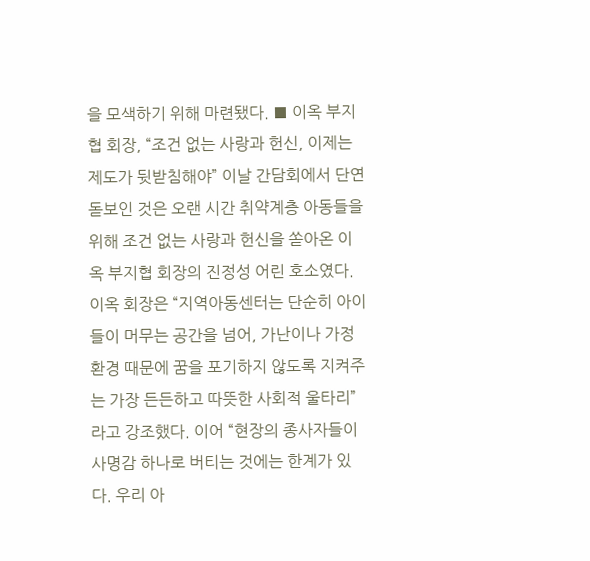을 모색하기 위해 마련됐다. ■ 이옥 부지협 회장, “조건 없는 사랑과 헌신, 이제는 제도가 뒷받침해야” 이날 간담회에서 단연 돋보인 것은 오랜 시간 취약계층 아동들을 위해 조건 없는 사랑과 헌신을 쏟아온 이옥 부지협 회장의 진정성 어린 호소였다. 이옥 회장은 “지역아동센터는 단순히 아이들이 머무는 공간을 넘어, 가난이나 가정 환경 때문에 꿈을 포기하지 않도록 지켜주는 가장 든든하고 따뜻한 사회적 울타리”라고 강조했다. 이어 “현장의 종사자들이 사명감 하나로 버티는 것에는 한계가 있다. 우리 아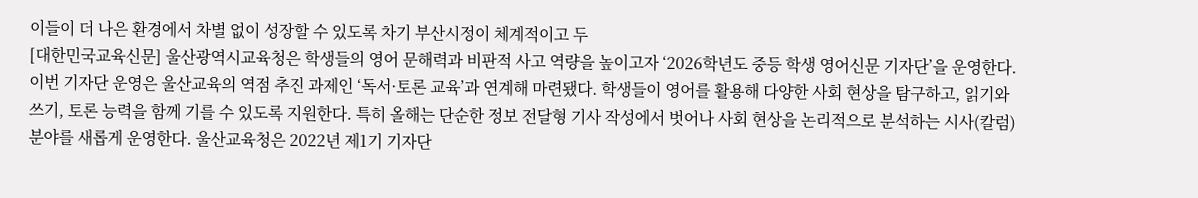이들이 더 나은 환경에서 차별 없이 성장할 수 있도록 차기 부산시정이 체계적이고 두
[대한민국교육신문] 울산광역시교육청은 학생들의 영어 문해력과 비판적 사고 역량을 높이고자 ‘2026학년도 중등 학생 영어신문 기자단’을 운영한다. 이번 기자단 운영은 울산교육의 역점 추진 과제인 ‘독서·토론 교육’과 연계해 마련됐다. 학생들이 영어를 활용해 다양한 사회 현상을 탐구하고, 읽기와 쓰기, 토론 능력을 함께 기를 수 있도록 지원한다. 특히 올해는 단순한 정보 전달형 기사 작성에서 벗어나 사회 현상을 논리적으로 분석하는 시사(칼럼) 분야를 새롭게 운영한다. 울산교육청은 2022년 제1기 기자단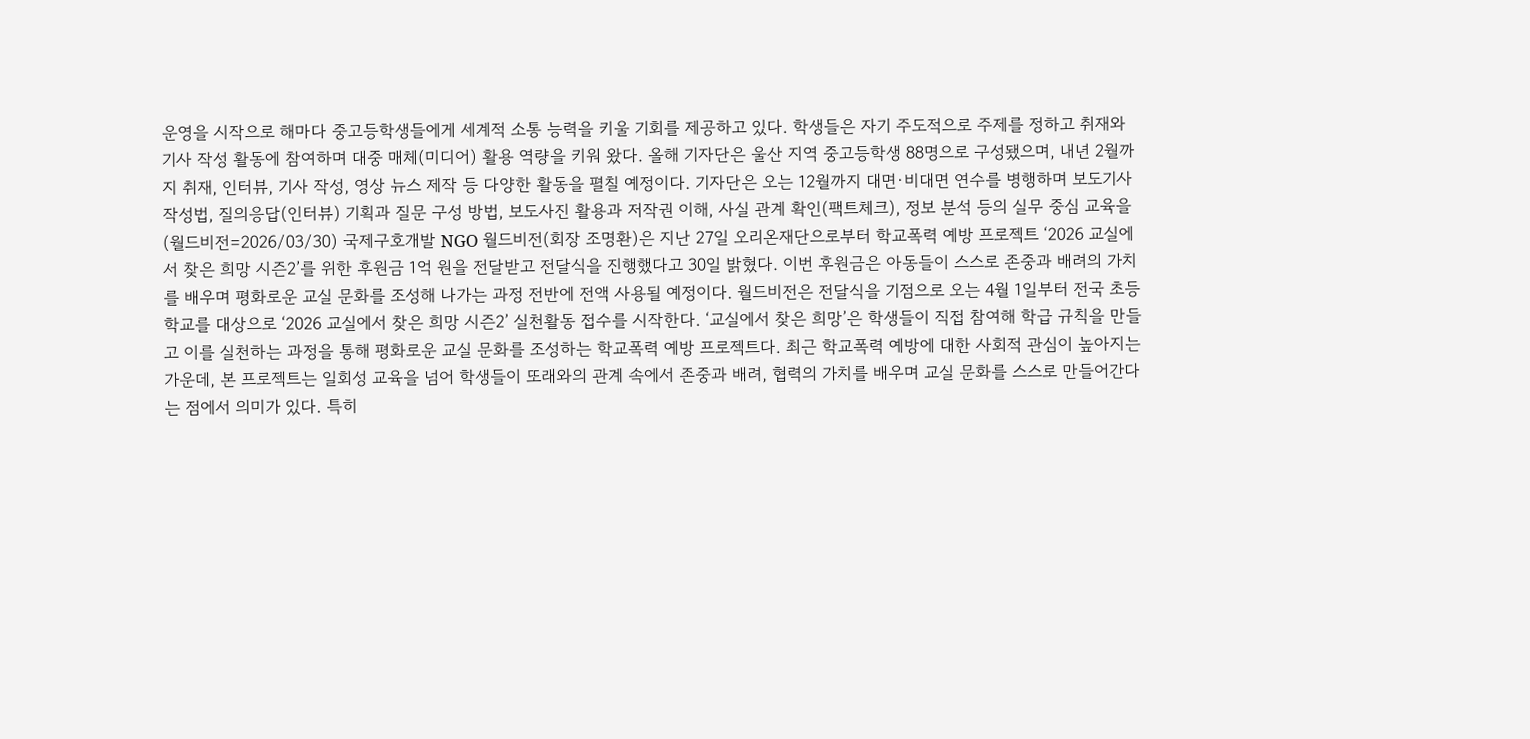운영을 시작으로 해마다 중고등학생들에게 세계적 소통 능력을 키울 기회를 제공하고 있다. 학생들은 자기 주도적으로 주제를 정하고 취재와 기사 작성 활동에 참여하며 대중 매체(미디어) 활용 역량을 키워 왔다. 올해 기자단은 울산 지역 중고등학생 88명으로 구성됐으며, 내년 2월까지 취재, 인터뷰, 기사 작성, 영상 뉴스 제작 등 다양한 활동을 펼칠 예정이다. 기자단은 오는 12월까지 대면·비대면 연수를 병행하며 보도기사 작성법, 질의응답(인터뷰) 기획과 질문 구성 방법, 보도사진 활용과 저작권 이해, 사실 관계 확인(팩트체크), 정보 분석 등의 실무 중심 교육을
(월드비전=2026/03/30) 국제구호개발 NGO 월드비전(회장 조명환)은 지난 27일 오리온재단으로부터 학교폭력 예방 프로젝트 ‘2026 교실에서 찾은 희망 시즌2’를 위한 후원금 1억 원을 전달받고 전달식을 진행했다고 30일 밝혔다. 이번 후원금은 아동들이 스스로 존중과 배려의 가치를 배우며 평화로운 교실 문화를 조성해 나가는 과정 전반에 전액 사용될 예정이다. 월드비전은 전달식을 기점으로 오는 4월 1일부터 전국 초등학교를 대상으로 ‘2026 교실에서 찾은 희망 시즌2’ 실천활동 접수를 시작한다. ‘교실에서 찾은 희망’은 학생들이 직접 참여해 학급 규칙을 만들고 이를 실천하는 과정을 통해 평화로운 교실 문화를 조성하는 학교폭력 예방 프로젝트다. 최근 학교폭력 예방에 대한 사회적 관심이 높아지는 가운데, 본 프로젝트는 일회성 교육을 넘어 학생들이 또래와의 관계 속에서 존중과 배려, 협력의 가치를 배우며 교실 문화를 스스로 만들어간다는 점에서 의미가 있다. 특히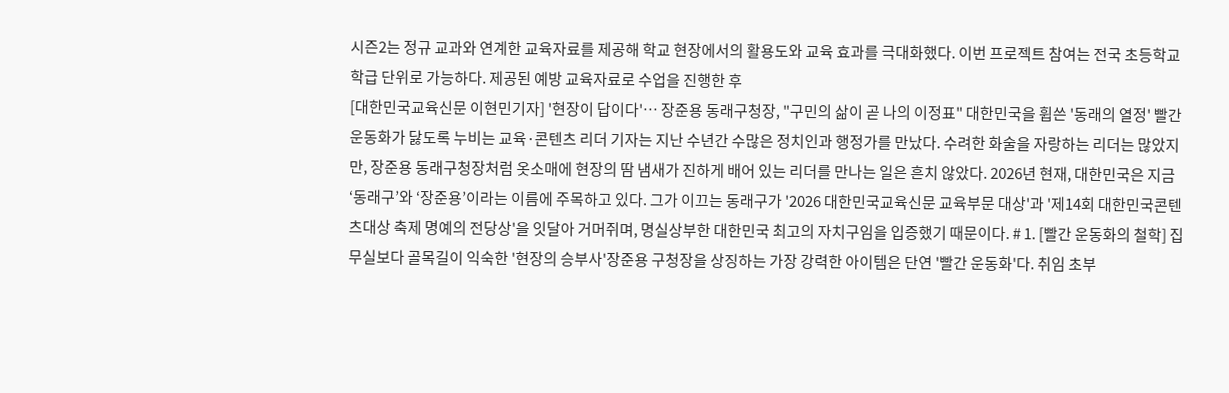시즌2는 정규 교과와 연계한 교육자료를 제공해 학교 현장에서의 활용도와 교육 효과를 극대화했다. 이번 프로젝트 참여는 전국 초등학교 학급 단위로 가능하다. 제공된 예방 교육자료로 수업을 진행한 후
[대한민국교육신문 이현민기자] '현장이 답이다'… 장준용 동래구청장, "구민의 삶이 곧 나의 이정표" 대한민국을 휩쓴 '동래의 열정' 빨간 운동화가 닳도록 누비는 교육·콘텐츠 리더 기자는 지난 수년간 수많은 정치인과 행정가를 만났다. 수려한 화술을 자랑하는 리더는 많았지만, 장준용 동래구청장처럼 옷소매에 현장의 땀 냄새가 진하게 배어 있는 리더를 만나는 일은 흔치 않았다. 2026년 현재, 대한민국은 지금 ‘동래구’와 ‘장준용’이라는 이름에 주목하고 있다. 그가 이끄는 동래구가 '2026 대한민국교육신문 교육부문 대상'과 '제14회 대한민국콘텐츠대상 축제 명예의 전당상'을 잇달아 거머쥐며, 명실상부한 대한민국 최고의 자치구임을 입증했기 때문이다. # 1. [빨간 운동화의 철학] 집무실보다 골목길이 익숙한 '현장의 승부사'장준용 구청장을 상징하는 가장 강력한 아이템은 단연 '빨간 운동화'다. 취임 초부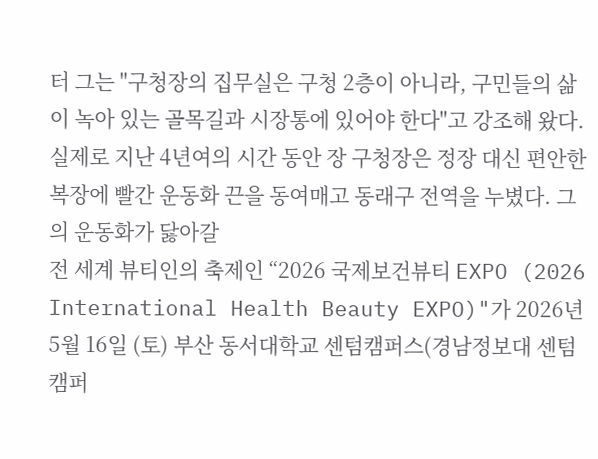터 그는 "구청장의 집무실은 구청 2층이 아니라, 구민들의 삶이 녹아 있는 골목길과 시장통에 있어야 한다"고 강조해 왔다. 실제로 지난 4년여의 시간 동안 장 구청장은 정장 대신 편안한 복장에 빨간 운동화 끈을 동여매고 동래구 전역을 누볐다. 그의 운동화가 닳아갈
전 세계 뷰티인의 축제인 “2026 국제보건뷰티 EXPO (2026 International Health Beauty EXPO)"가 2026년 5월 16일 (토) 부산 동서대학교 센텀캠퍼스(경남정보대 센텀캠퍼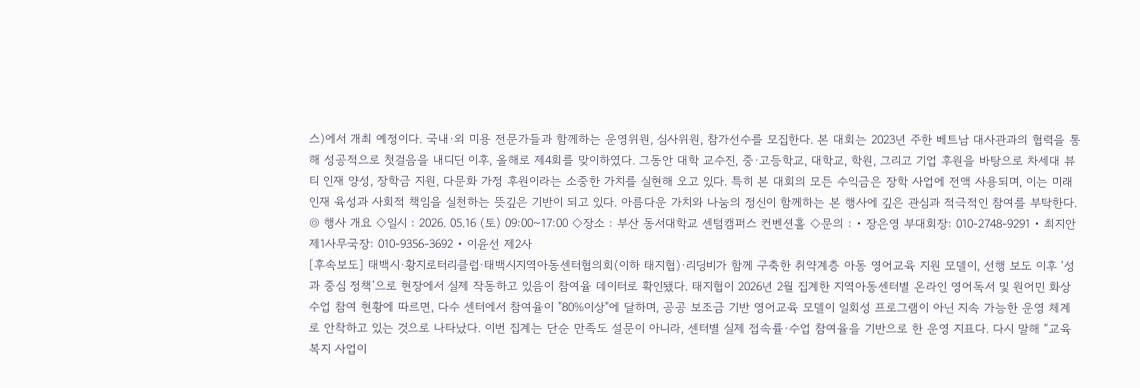스)에서 개최 예정이다. 국내·외 미용 전문가들과 함께하는 운영위원, 심사위원, 참가선수를 모집한다. 본 대회는 2023년 주한 베트남 대사관과의 협력을 통해 성공적으로 첫걸음을 내디딘 이후, 올해로 제4회를 맞이하였다. 그동안 대학 교수진, 중·고등학교, 대학교, 학원, 그리고 기업 후원을 바탕으로 차세대 뷰티 인재 양성, 장학금 지원, 다문화 가정 후원이라는 소중한 가치를 실현해 오고 있다. 특히 본 대회의 모든 수익금은 장학 사업에 전액 사용되며, 이는 미래 인재 육성과 사회적 책임을 실천하는 뜻깊은 기반이 되고 있다. 아름다운 가치와 나눔의 정신이 함께하는 본 행사에 깊은 관심과 적극적인 참여를 부탁한다. ◎ 행사 개요 ◇일시 : 2026. 05.16 (토) 09:00~17:00 ◇장소 : 부산 동서대학교 센텀캠퍼스 컨벤션홀 ◇문의 : • 장은영 부대회장: 010-2748-9291 • 최지안 제1사무국장: 010-9356-3692 • 이윤선 제2사
[후속보도] 태백시·황지로터리클럽·태백시지역아동센터협의회(이하 태지협)·리딩비가 함께 구축한 취약계층 아동 영어교육 지원 모델이, 선행 보도 이후 ‘성과 중심 정책’으로 현장에서 실제 작동하고 있음이 참여율 데이터로 확인됐다. 태지협이 2026년 2월 집계한 지역아동센터별 온라인 영어독서 및 원어민 화상수업 참여 현황에 따르면, 다수 센터에서 참여율이 "80%이상"에 달하며, 공공 보조금 기반 영어교육 모델이 일회성 프로그램이 아닌 지속 가능한 운영 체계로 안착하고 있는 것으로 나타났다. 이번 집계는 단순 만족도 설문이 아니라, 센터별 실제 접속률·수업 참여율을 기반으로 한 운영 지표다. 다시 말해 “교육복지 사업이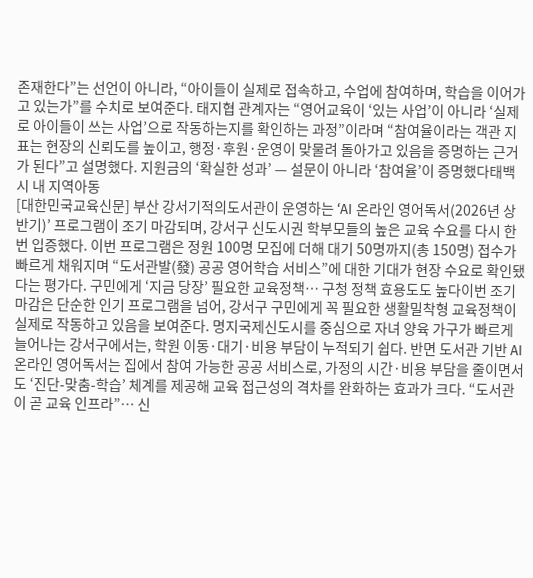존재한다”는 선언이 아니라, “아이들이 실제로 접속하고, 수업에 참여하며, 학습을 이어가고 있는가”를 수치로 보여준다. 태지협 관계자는 “영어교육이 ‘있는 사업’이 아니라 ‘실제로 아이들이 쓰는 사업’으로 작동하는지를 확인하는 과정”이라며 “참여율이라는 객관 지표는 현장의 신뢰도를 높이고, 행정·후원·운영이 맞물려 돌아가고 있음을 증명하는 근거가 된다”고 설명했다. 지원금의 ‘확실한 성과’ — 설문이 아니라 ‘참여율’이 증명했다태백시 내 지역아동
[대한민국교육신문] 부산 강서기적의도서관이 운영하는 ‘AI 온라인 영어독서(2026년 상반기)’ 프로그램이 조기 마감되며, 강서구 신도시권 학부모들의 높은 교육 수요를 다시 한번 입증했다. 이번 프로그램은 정원 100명 모집에 더해 대기 50명까지(총 150명) 접수가 빠르게 채워지며 “도서관발(發) 공공 영어학습 서비스”에 대한 기대가 현장 수요로 확인됐다는 평가다. 구민에게 ‘지금 당장’ 필요한 교육정책… 구청 정책 효용도도 높다이번 조기 마감은 단순한 인기 프로그램을 넘어, 강서구 구민에게 꼭 필요한 생활밀착형 교육정책이 실제로 작동하고 있음을 보여준다. 명지국제신도시를 중심으로 자녀 양육 가구가 빠르게 늘어나는 강서구에서는, 학원 이동·대기·비용 부담이 누적되기 쉽다. 반면 도서관 기반 AI 온라인 영어독서는 집에서 참여 가능한 공공 서비스로, 가정의 시간·비용 부담을 줄이면서도 ‘진단-맞춤-학습’ 체계를 제공해 교육 접근성의 격차를 완화하는 효과가 크다. “도서관이 곧 교육 인프라”… 신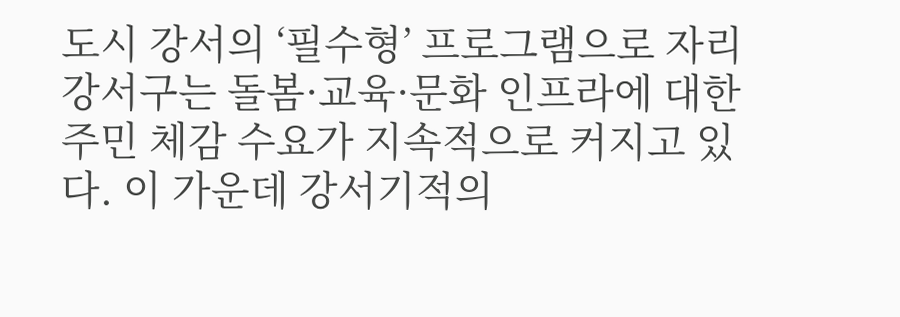도시 강서의 ‘필수형’ 프로그램으로 자리 강서구는 돌봄·교육·문화 인프라에 대한 주민 체감 수요가 지속적으로 커지고 있다. 이 가운데 강서기적의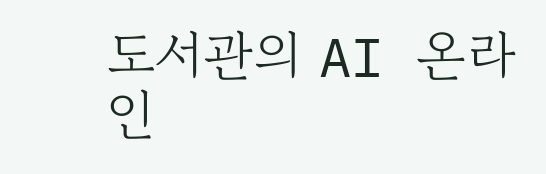도서관의 AI 온라인